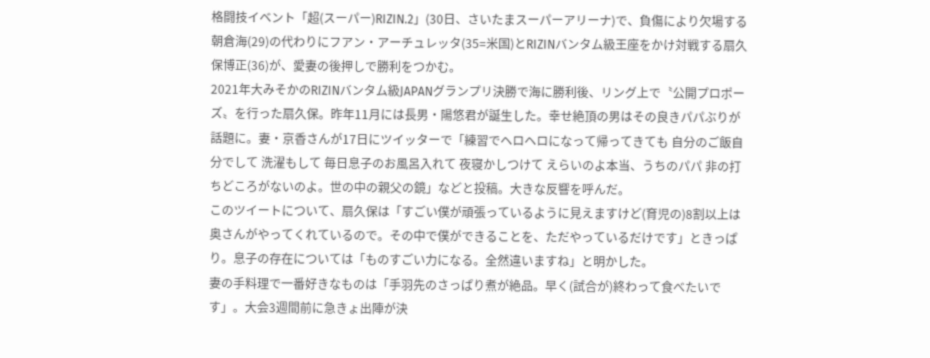格闘技イベント「超(スーパー)RIZIN.2」(30日、さいたまスーパーアリーナ)で、負傷により欠場する朝倉海(29)の代わりにフアン・アーチュレッタ(35=米国)とRIZINバンタム級王座をかけ対戦する扇久保博正(36)が、愛妻の後押しで勝利をつかむ。
2021年大みそかのRIZINバンタム級JAPANグランプリ決勝で海に勝利後、リング上で〝公開プロポーズ〟を行った扇久保。昨年11月には長男・陽悠君が誕生した。幸せ絶頂の男はその良きパパぶりが話題に。妻・京香さんが17日にツイッターで「練習でヘロヘロになって帰ってきても 自分のご飯自分でして 洗濯もして 毎日息子のお風呂入れて 夜寝かしつけて えらいのよ本当、うちのパパ 非の打ちどころがないのよ。世の中の親父の鏡」などと投稿。大きな反響を呼んだ。
このツイートについて、扇久保は「すごい僕が頑張っているように見えますけど(育児の)8割以上は奥さんがやってくれているので。その中で僕ができることを、ただやっているだけです」ときっぱり。息子の存在については「ものすごい力になる。全然違いますね」と明かした。
妻の手料理で一番好きなものは「手羽先のさっぱり煮が絶品。早く(試合が)終わって食べたいです」。大会3週間前に急きょ出陣が決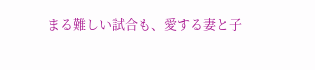まる難しい試合も、愛する妻と子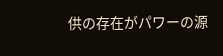供の存在がパワーの源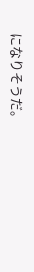になりそうだ。